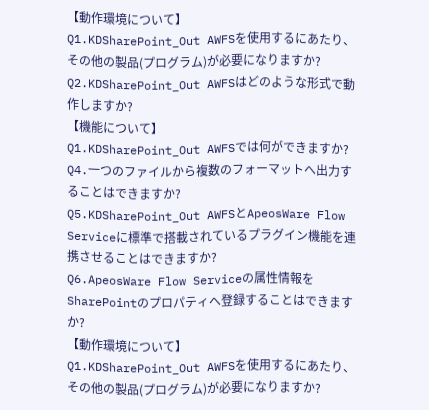【動作環境について】
Q1.KDSharePoint_Out AWFSを使用するにあたり、その他の製品(プログラム)が必要になりますか?
Q2.KDSharePoint_Out AWFSはどのような形式で動作しますか?
【機能について】
Q1.KDSharePoint_Out AWFSでは何ができますか?
Q4.一つのファイルから複数のフォーマットへ出力することはできますか?
Q5.KDSharePoint_Out AWFSとApeosWare Flow Serviceに標準で搭載されているプラグイン機能を連携させることはできますか?
Q6.ApeosWare Flow Serviceの属性情報をSharePointのプロパティへ登録することはできますか?
【動作環境について】
Q1.KDSharePoint_Out AWFSを使用するにあたり、その他の製品(プログラム)が必要になりますか?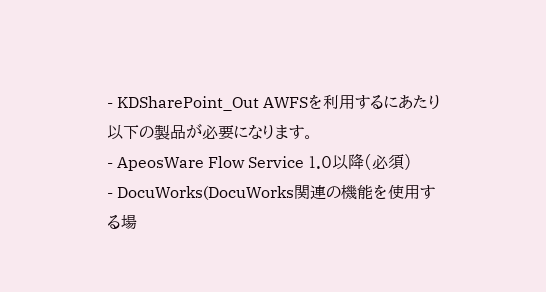- KDSharePoint_Out AWFSを利用するにあたり以下の製品が必要になります。
- ApeosWare Flow Service 1.0以降(必須)
- DocuWorks(DocuWorks関連の機能を使用する場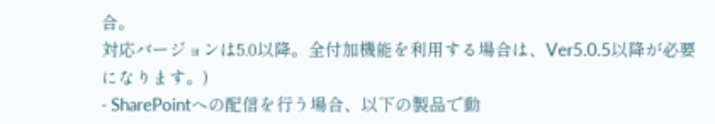合。
対応バージョンは5.0以降。全付加機能を利用する場合は、Ver5.0.5以降が必要になります。)
- SharePointへの配信を行う場合、以下の製品で動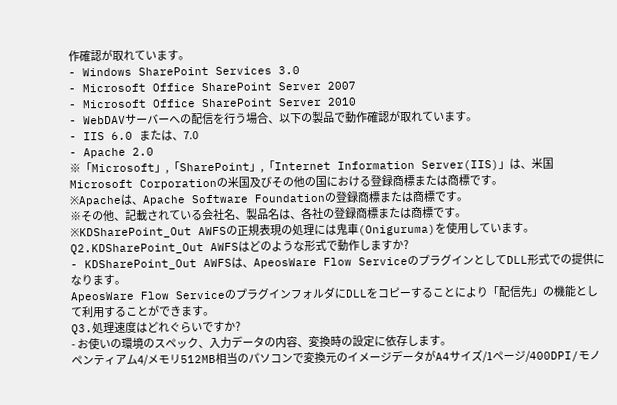作確認が取れています。
- Windows SharePoint Services 3.0
- Microsoft Office SharePoint Server 2007
- Microsoft Office SharePoint Server 2010
- WebDAVサーバーへの配信を行う場合、以下の製品で動作確認が取れています。
- IIS 6.0 または、7.0
- Apache 2.0
※「Microsoft」,「SharePoint」,「Internet Information Server(IIS)」は、米国 Microsoft Corporationの米国及びその他の国における登録商標または商標です。
※Apacheは、Apache Software Foundationの登録商標または商標です。
※その他、記載されている会社名、製品名は、各社の登録商標または商標です。
※KDSharePoint_Out AWFSの正規表現の処理には鬼車(Oniguruma)を使用しています。
Q2.KDSharePoint_Out AWFSはどのような形式で動作しますか?
- KDSharePoint_Out AWFSは、ApeosWare Flow ServiceのプラグインとしてDLL形式での提供になります。
ApeosWare Flow ServiceのプラグインフォルダにDLLをコピーすることにより「配信先」の機能として利用することができます。
Q3.処理速度はどれぐらいですか?
- お使いの環境のスペック、入力データの内容、変換時の設定に依存します。
ペンティアム4/メモリ512MB相当のパソコンで変換元のイメージデータがA4サイズ/1ページ/400DPI/モノ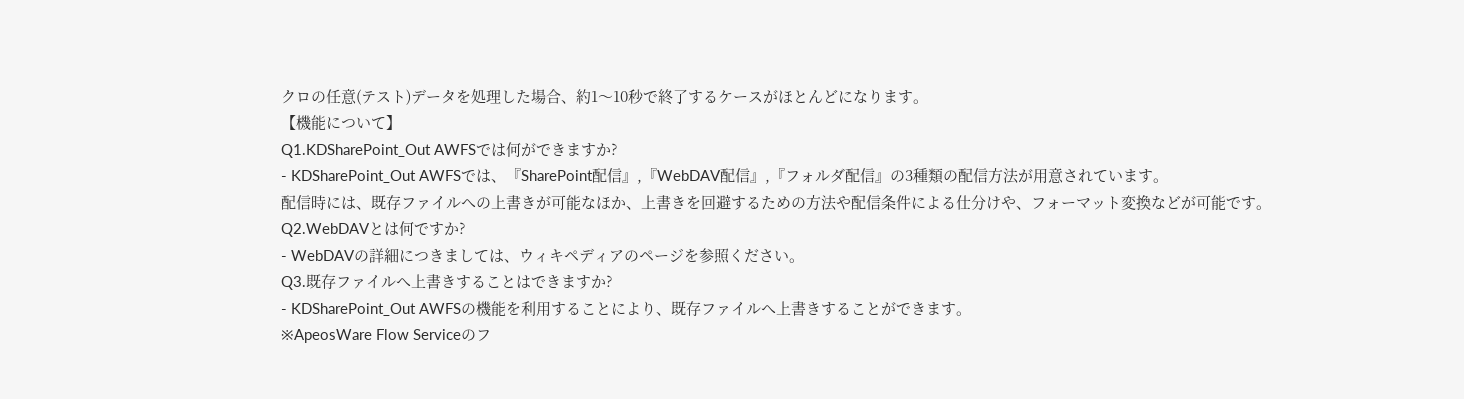クロの任意(テスト)データを処理した場合、約1〜10秒で終了するケースがほとんどになります。
【機能について】
Q1.KDSharePoint_Out AWFSでは何ができますか?
- KDSharePoint_Out AWFSでは、『SharePoint配信』,『WebDAV配信』,『フォルダ配信』の3種類の配信方法が用意されています。
配信時には、既存ファイルへの上書きが可能なほか、上書きを回避するための方法や配信条件による仕分けや、フォーマット変換などが可能です。
Q2.WebDAVとは何ですか?
- WebDAVの詳細につきましては、ウィキペディアのページを参照ください。
Q3.既存ファイルへ上書きすることはできますか?
- KDSharePoint_Out AWFSの機能を利用することにより、既存ファイルへ上書きすることができます。
※ApeosWare Flow Serviceのフ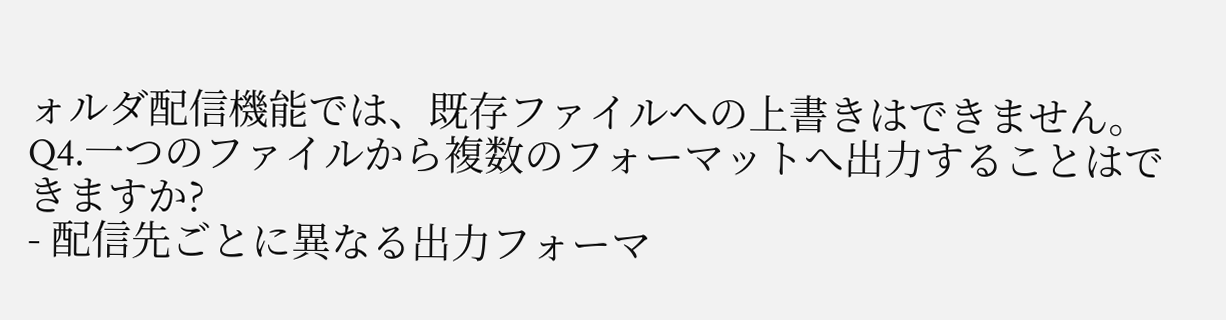ォルダ配信機能では、既存ファイルへの上書きはできません。
Q4.一つのファイルから複数のフォーマットへ出力することはできますか?
- 配信先ごとに異なる出力フォーマ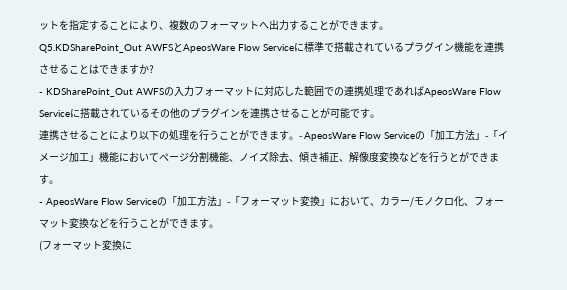ットを指定することにより、複数のフォーマットへ出力することができます。
Q5.KDSharePoint_Out AWFSとApeosWare Flow Serviceに標準で搭載されているプラグイン機能を連携させることはできますか?
- KDSharePoint_Out AWFSの入力フォーマットに対応した範囲での連携処理であればApeosWare Flow Serviceに搭載されているその他のプラグインを連携させることが可能です。
連携させることにより以下の処理を行うことができます。- ApeosWare Flow Serviceの「加工方法」-「イメージ加工」機能においてページ分割機能、ノイズ除去、傾き補正、解像度変換などを行うとができます。
- ApeosWare Flow Serviceの「加工方法」-「フォーマット変換」において、カラー/モノクロ化、フォーマット変換などを行うことができます。
(フォーマット変換に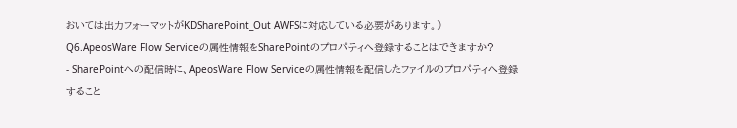おいては出力フォーマットがKDSharePoint_Out AWFSに対応している必要があります。)
Q6.ApeosWare Flow Serviceの属性情報をSharePointのプロパティへ登録することはできますか?
- SharePointへの配信時に、ApeosWare Flow Serviceの属性情報を配信したファイルのプロパティへ登録すること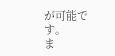が可能です。
ま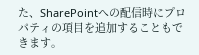た、SharePointへの配信時にプロパティの項目を追加することもできます。